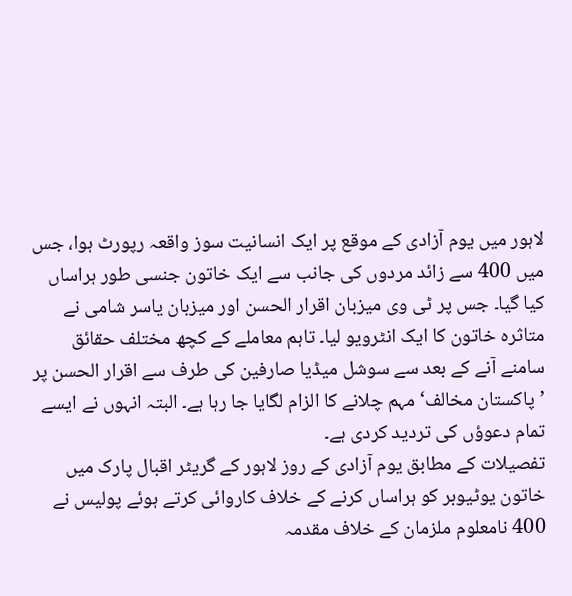لاہور میں یوم آزادی کے موقع پر ایک انسانیت سوز واقعہ رپورٹ ہوا، جس میں 400 سے زائد مردوں کی جانب سے ایک خاتون جنسی طور ہراساں کیا گیا۔ جس پر ٹی وی میزبان اقرار الحسن اور میزبان یاسر شامی نے متاثرہ خاتون کا ایک انٹرویو لیا۔ تاہم معاملے کے کچھ مختلف حقائق سامنے آنے کے بعد سے سوشل میڈیا صارفین کی طرف سے اقرار الحسن پر ’پاکستان مخالف‘ مہم چلانے کا الزام لگایا جا رہا ہے۔ البتہ انہوں نے ایسے تمام دعوؤں کی تردید کردی ہے۔
تفصیلات کے مطابق یوم آزادی کے روز لاہور کے گریٹر اقبال پارک میں خاتون یوٹیوبر کو ہراساں کرنے کے خلاف کاروائی کرتے ہوئے پولیس نے 400 نامعلوم ملزمان کے خلاف مقدمہ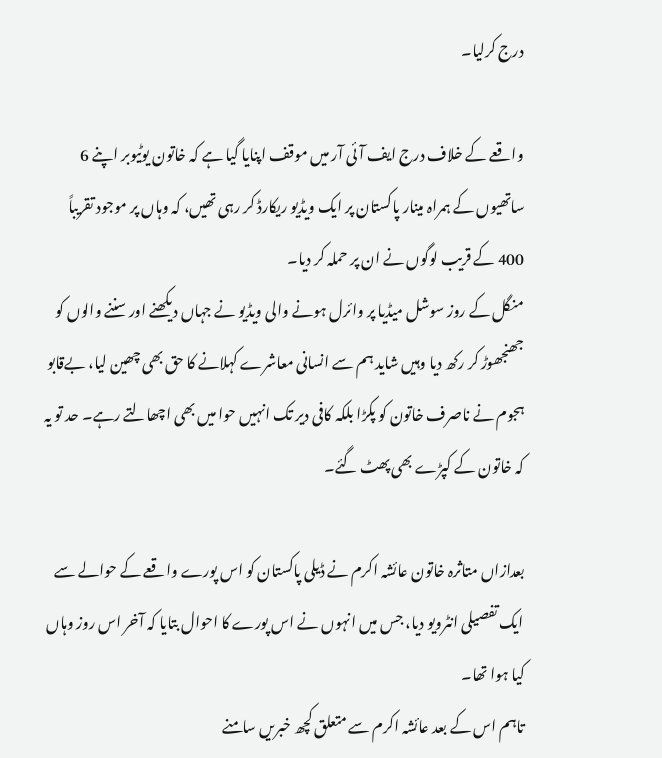درج کرلیا۔

واقعے کے خلاف درج ایف آئی آر میں موقف اپنایا گیا ہے کہ خاتون یوٹیوبر اپنے 6 ساتھیوں کے ہمراہ مینار پاکستان پر ایک ویڈیو ریکارڈ کر رہی تھیں، کہ وہاں پر موجود تقریباً 400 کے قریب لوگوں نے ان پر حملہ کر دیا۔
منگل کے روز سوشل میڈیا پر وائرل ہونے والی ویڈیو نے جہاں دیکھنے اور سننے والوں کو جھنجھوڑ کر رکھ دیا وہیں شاید ہم سے انسانی معاشرے کہلانے کا حق بھی چھین لیا، بےقابو ہجوم نے ناصرف خاتون کو پکڑا بلکہ کافی دیر تک انہیں حوا میں بھی اچھالتے رہے۔ حد تو یہ کہ خاتون کے کپڑے بھی پھٹ گئے۔

بعدازاں متاثرہ خاتون عائشہ اکرم نے ڈیلی پاکستان کو اس پورے واقعے کے حوالے سے ایک تفصیلی انٹرویو دیا، جس میں انہوں نے اس پورے کا احوال بتایا کہ آخر اس روز وہاں کیا ہوا تھا۔
تاہم اس کے بعد عائشہ اکرم سے متعلق کچھ خبریں سامنے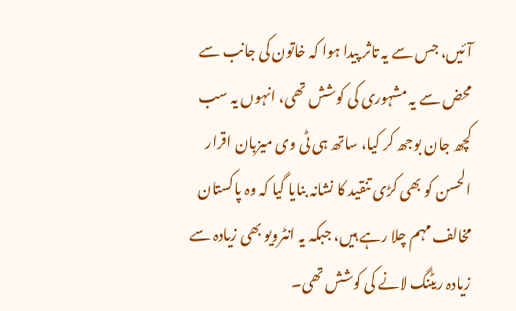آئیں، جس سے یہ تاثر پیدا ہوا کہ خاتون کی جانب سے محض سے یہ مشہوری کی کوشش تھی، انہوں یہ سب کچھ جان بوجھ کر کیا، ساتھ ہی ٹی وی میزبان اقرار الحسن کو بھی کڑی تنقید کا نشانہ بنایا گیا کہ وہ پاکستان مخالف مہم چلا رہے ہیں، جبکہ یہ انٹرویو بھی زیادہ سے زیادہ ریٹنگ لانے کی کوشش تھی۔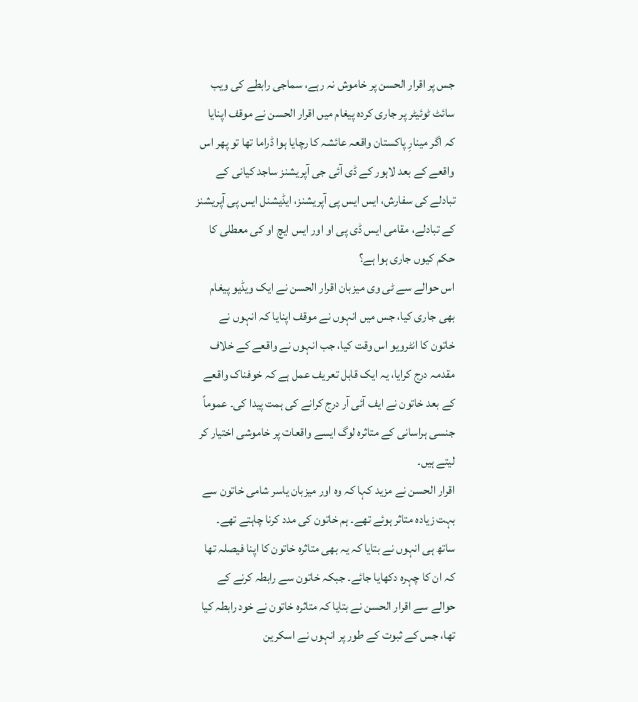جس پر اقرار الحسن پر خاموش نہ رہے، سماجی رابطے کی ویب سائٹ ٹوئیٹر پر جاری کردہ پیغام میں اقرار الحسن نے موقف اپنایا کہ اگر مینارِ پاکستان واقعہ عائشہ کا رچایا ہوا ڈراما تھا تو پھر اس واقعے کے بعد لاہور کے ڈی آئی جی آپریشنز ساجد کیانی کے تبادلے کی سفارش، ایس ایس پی آپریشنز، ایڈیشنل ایس پی آپریشنز کے تبادلے، مقامی ایس ڈی پی او اور ایس ایچ او کی معطلی کا حکم کیوں جاری ہوا ہے؟
اس حوالے سے ٹی وی میزبان اقرار الحسن نے ایک ویڈیو پیغام بھی جاری کیا، جس میں انہوں نے موقف اپنایا کہ انہوں نے خاتون کا انٹرویو اس وقت کیا، جب انہوں نے واقعے کے خلاف مقدمہ درج کرایا، یہ ایک قابل تعریف عمل ہے کہ خوفناک واقعے کے بعد خاتون نے ایف آئی آر درج کرانے کی ہمت پیدا کی۔ عموماً جنسی ہراسانی کے متاثرہ لوگ ایسے واقعات پر خاموشی اختیار کر لیتے ہیں۔
اقرار الحسن نے مزید کہا کہ وہ اور میزبان یاسر شامی خاتون سے بہت زیادہ متاثر ہوئے تھے۔ ہم خاتون کی مدد کرنا چاہتے تھے۔ ساتھ ہی انہوں نے بتایا کہ یہ بھی متاثرہ خاتون کا اپنا فیصلہ تھا کہ ان کا چہرہ دکھایا جائے۔ جبکہ خاتون سے رابطہ کرنے کے حوالے سے اقرار الحسن نے بتایا کہ متاثرہ خاتون نے خود رابطہ کیا تھا، جس کے ثبوت کے طور پر انہوں نے اسکرین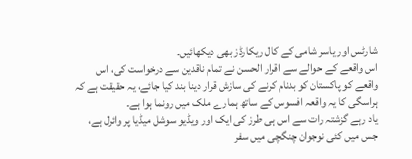شارٹس اور یاسر شامی کے کال ریکارڈز بھی دیکھائیں۔
اس واقعے کے حوالے سے اقرار الحسن نے تمام ناقدین سے درخواست کی، اس واقعے کو پاکستان کو بدنام کرنے کی سازش قرار دینا بند کیا جائے، یہ حقیقت ہے کہ ہراسگی کا یہ واقعہ افسوس کے ساتھ ہمارے ملک میں رونما ہوا ہے۔
یاد رہے گزشتہ رات سے اس ہی طرز کی ایک اور ویڈیو سوشل میڈیا پر وائرل ہے، جس میں کئی نوجوان چنگچی میں سفر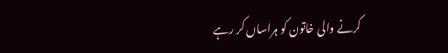کرنے والی خاتون کو ہراساں کر رہے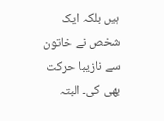ہیں بلکہ ایک شخص نے خاتون سے نازیبا حرکت بھی کی۔ البتہ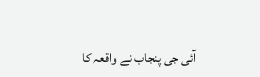آئی جی پنجاب نے واقعہ کا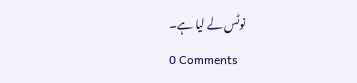نوٹس لے لیا ہے۔
0 Comments